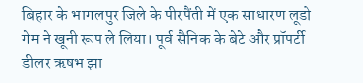बिहार के भागलपुर जिले के पीरपैंती में एक साधारण लूडो गेम ने खूनी रूप ले लिया। पूर्व सैनिक के बेटे और प्रॉपर्टी डीलर ऋषभ झा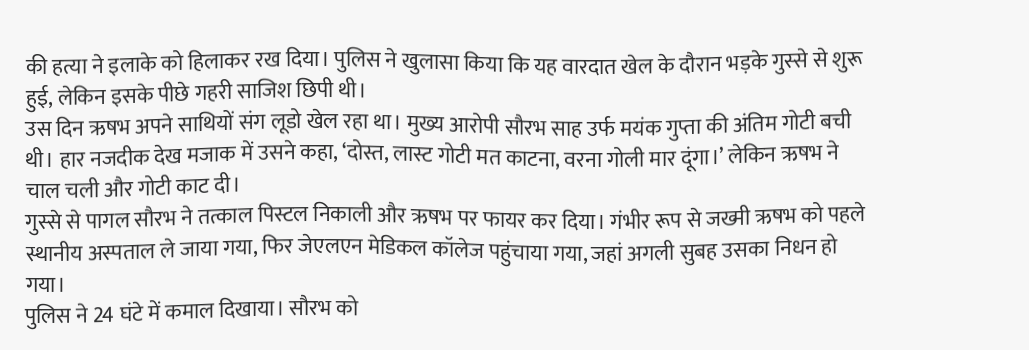की हत्या ने इलाके को हिलाकर रख दिया। पुलिस ने खुलासा किया कि यह वारदात खेल के दौरान भड़के गुस्से से शुरू हुई, लेकिन इसके पीछे गहरी साजिश छिपी थी।
उस दिन ऋषभ अपने साथियों संग लूडो खेल रहा था। मुख्य आरोपी सौरभ साह उर्फ मयंक गुप्ता की अंतिम गोटी बची थी। हार नजदीक देख मजाक में उसने कहा, ‘दोस्त, लास्ट गोटी मत काटना, वरना गोली मार दूंगा।’ लेकिन ऋषभ ने चाल चली और गोटी काट दी।
गुस्से से पागल सौरभ ने तत्काल पिस्टल निकाली और ऋषभ पर फायर कर दिया। गंभीर रूप से जख्मी ऋषभ को पहले स्थानीय अस्पताल ले जाया गया, फिर जेएलएन मेडिकल कॉलेज पहुंचाया गया, जहां अगली सुबह उसका निधन हो गया।
पुलिस ने 24 घंटे में कमाल दिखाया। सौरभ को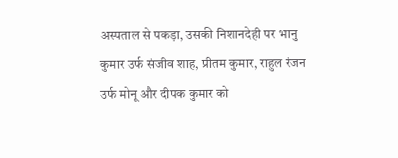अस्पताल से पकड़ा, उसकी निशानदेही पर भानु कुमार उर्फ संजीव शाह, प्रीतम कुमार, राहुल रंजन उर्फ मोनू और दीपक कुमार को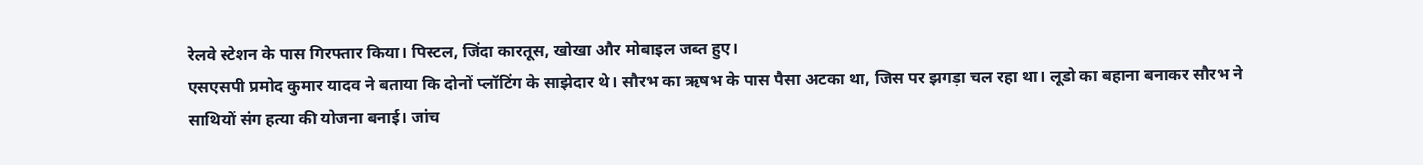रेलवे स्टेशन के पास गिरफ्तार किया। पिस्टल, जिंदा कारतूस, खोखा और मोबाइल जब्त हुए।
एसएसपी प्रमोद कुमार यादव ने बताया कि दोनों प्लॉटिंग के साझेदार थे। सौरभ का ऋषभ के पास पैसा अटका था, जिस पर झगड़ा चल रहा था। लूडो का बहाना बनाकर सौरभ ने साथियों संग हत्या की योजना बनाई। जांच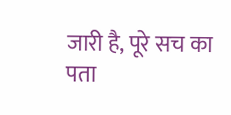जारी है, पूरे सच का पता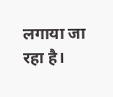लगाया जा रहा है।